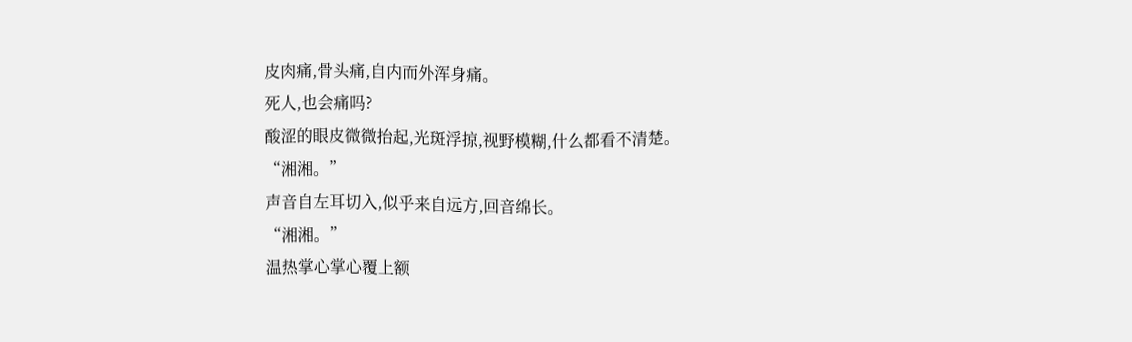皮肉痛,骨头痛,自内而外浑身痛。
死人,也会痛吗?
酸涩的眼皮微微抬起,光斑浮掠,视野模糊,什么都看不清楚。
“湘湘。”
声音自左耳切入,似乎来自远方,回音绵长。
“湘湘。”
温热掌心掌心覆上额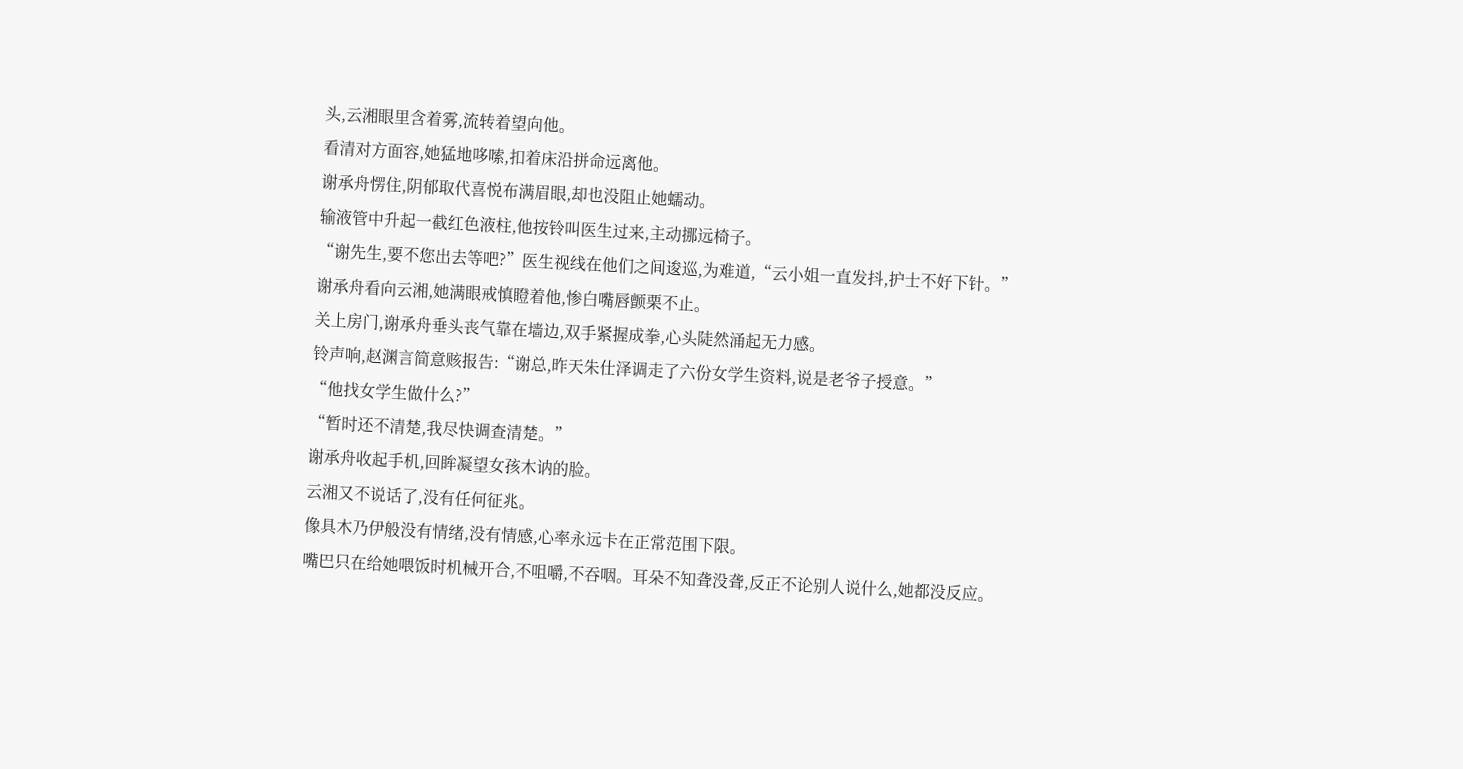头,云湘眼里含着雾,流转着望向他。
看清对方面容,她猛地哆嗦,扣着床沿拼命远离他。
谢承舟愣住,阴郁取代喜悦布满眉眼,却也没阻止她蠕动。
输液管中升起一截红色液柱,他按铃叫医生过来,主动挪远椅子。
“谢先生,要不您出去等吧?”医生视线在他们之间逡巡,为难道,“云小姐一直发抖,护士不好下针。”
谢承舟看向云湘,她满眼戒慎瞪着他,惨白嘴唇颤栗不止。
关上房门,谢承舟垂头丧气靠在墙边,双手紧握成拳,心头陡然涌起无力感。
铃声响,赵渊言简意赅报告:“谢总,昨天朱仕泽调走了六份女学生资料,说是老爷子授意。”
“他找女学生做什么?”
“暂时还不清楚,我尽快调查清楚。”
谢承舟收起手机,回眸凝望女孩木讷的脸。
云湘又不说话了,没有任何征兆。
像具木乃伊般没有情绪,没有情感,心率永远卡在正常范围下限。
嘴巴只在给她喂饭时机械开合,不咀嚼,不吞咽。耳朵不知聋没聋,反正不论别人说什么,她都没反应。